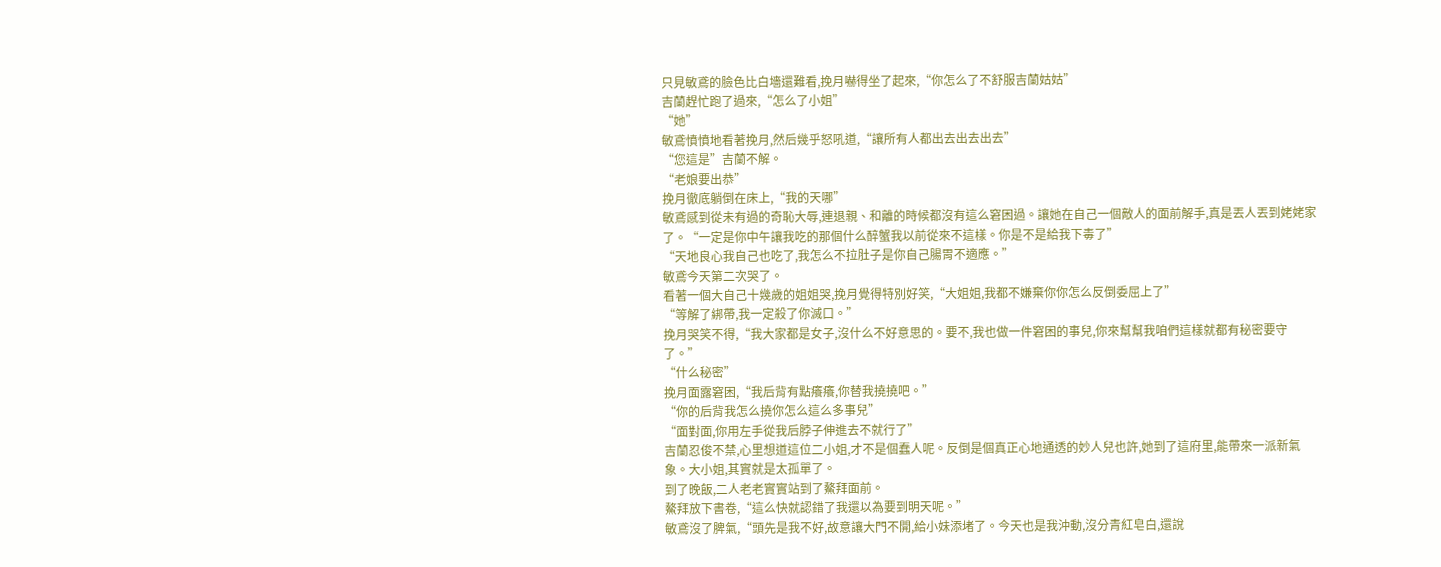只見敏鳶的臉色比白墻還難看,挽月嚇得坐了起來,“你怎么了不舒服吉蘭姑姑”
吉蘭趕忙跑了過來,“怎么了小姐”
“她”
敏鳶憤憤地看著挽月,然后幾乎怒吼道,“讓所有人都出去出去出去”
“您這是”吉蘭不解。
“老娘要出恭”
挽月徹底躺倒在床上,“我的天哪”
敏鳶感到從未有過的奇恥大辱,連退親、和離的時候都沒有這么窘困過。讓她在自己一個敵人的面前解手,真是丟人丟到姥姥家了。“一定是你中午讓我吃的那個什么醉蟹我以前從來不這樣。你是不是給我下毒了”
“天地良心我自己也吃了,我怎么不拉肚子是你自己腸胃不適應。”
敏鳶今天第二次哭了。
看著一個大自己十幾歲的姐姐哭,挽月覺得特別好笑,“大姐姐,我都不嫌棄你你怎么反倒委屈上了”
“等解了綁帶,我一定殺了你滅口。”
挽月哭笑不得,“我大家都是女子,沒什么不好意思的。要不,我也做一件窘困的事兒,你來幫幫我咱們這樣就都有秘密要守了。”
“什么秘密”
挽月面露窘困,“我后背有點癢癢,你替我撓撓吧。”
“你的后背我怎么撓你怎么這么多事兒”
“面對面,你用左手從我后脖子伸進去不就行了”
吉蘭忍俊不禁,心里想道這位二小姐,才不是個蠢人呢。反倒是個真正心地通透的妙人兒也許,她到了這府里,能帶來一派新氣象。大小姐,其實就是太孤單了。
到了晚飯,二人老老實實站到了鰲拜面前。
鰲拜放下書卷,“這么快就認錯了我還以為要到明天呢。”
敏鳶沒了脾氣,“頭先是我不好,故意讓大門不開,給小妹添堵了。今天也是我沖動,沒分青紅皂白,還說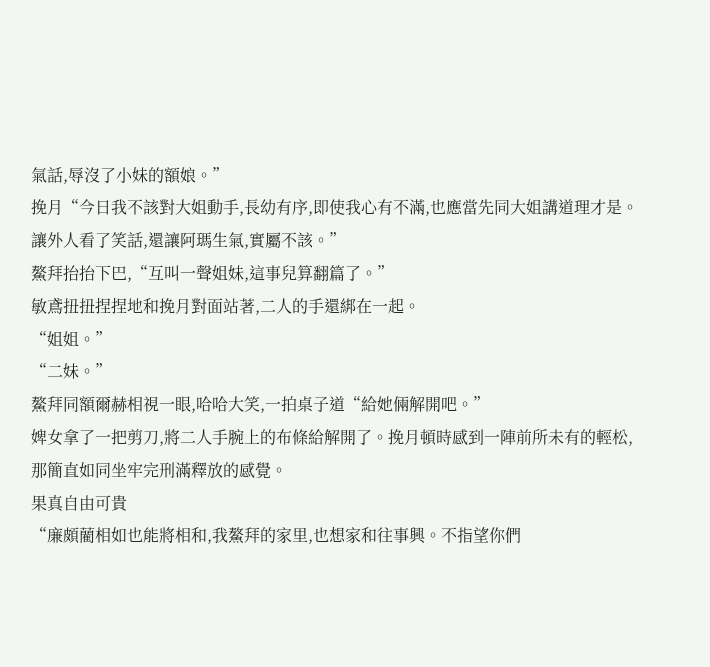氣話,辱沒了小妹的額娘。”
挽月“今日我不該對大姐動手,長幼有序,即使我心有不滿,也應當先同大姐講道理才是。讓外人看了笑話,還讓阿瑪生氣,實屬不該。”
鰲拜抬抬下巴,“互叫一聲姐妹,這事兒算翻篇了。”
敏鳶扭扭捏捏地和挽月對面站著,二人的手還綁在一起。
“姐姐。”
“二妹。”
鰲拜同額爾赫相視一眼,哈哈大笑,一拍桌子道“給她倆解開吧。”
婢女拿了一把剪刀,將二人手腕上的布條給解開了。挽月頓時感到一陣前所未有的輕松,那簡直如同坐牢完刑滿釋放的感覺。
果真自由可貴
“廉頗藺相如也能將相和,我鰲拜的家里,也想家和往事興。不指望你們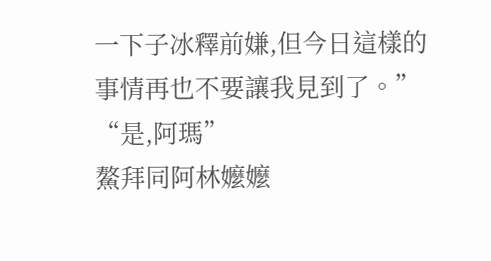一下子冰釋前嫌,但今日這樣的事情再也不要讓我見到了。”
“是,阿瑪”
鰲拜同阿林嬤嬤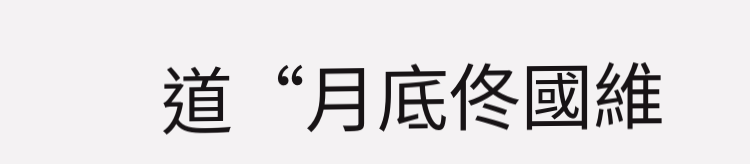道“月底佟國維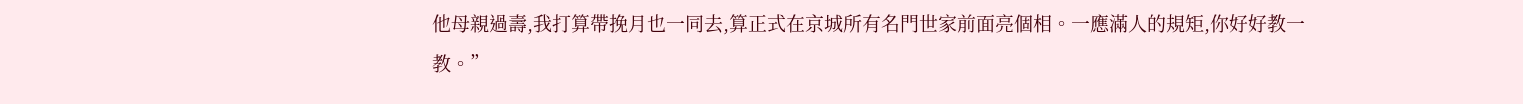他母親過壽,我打算帶挽月也一同去,算正式在京城所有名門世家前面亮個相。一應滿人的規矩,你好好教一教。”